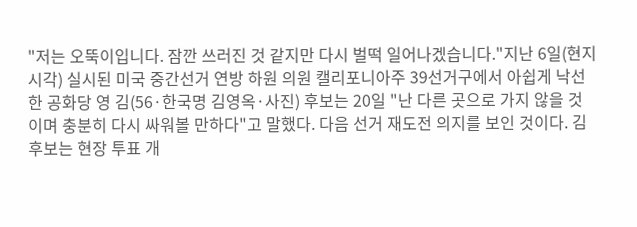"저는 오뚝이입니다. 잠깐 쓰러진 것 같지만 다시 벌떡 일어나겠습니다."지난 6일(현지 시각) 실시된 미국 중간선거 연방 하원 의원 캘리포니아주 39선거구에서 아쉽게 낙선한 공화당 영 김(56·한국명 김영옥·사진) 후보는 20일 "난 다른 곳으로 가지 않을 것이며 충분히 다시 싸워볼 만하다"고 말했다. 다음 선거 재도전 의지를 보인 것이다. 김 후보는 현장 투표 개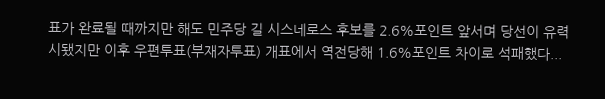표가 완료될 때까지만 해도 민주당 길 시스네로스 후보를 2.6%포인트 앞서며 당선이 유력시됐지만 이후 우편투표(부재자투표) 개표에서 역전당해 1.6%포인트 차이로 석패했다...